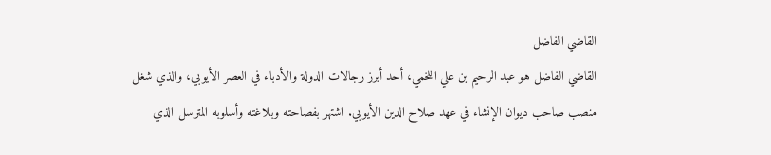القاضي الفاضل
القاضي الفاضل هو عبد الرحيم بن علي اللخمي، أحد أبرز رجالات الدولة والأدباء في العصر الأيوبي، والذي شغل منصب صاحب ديوان الإنشاء في عهد صلاح الدين الأيوبي. اشتهر بفصاحته وبلاغته وأسلوبه المترسل الذي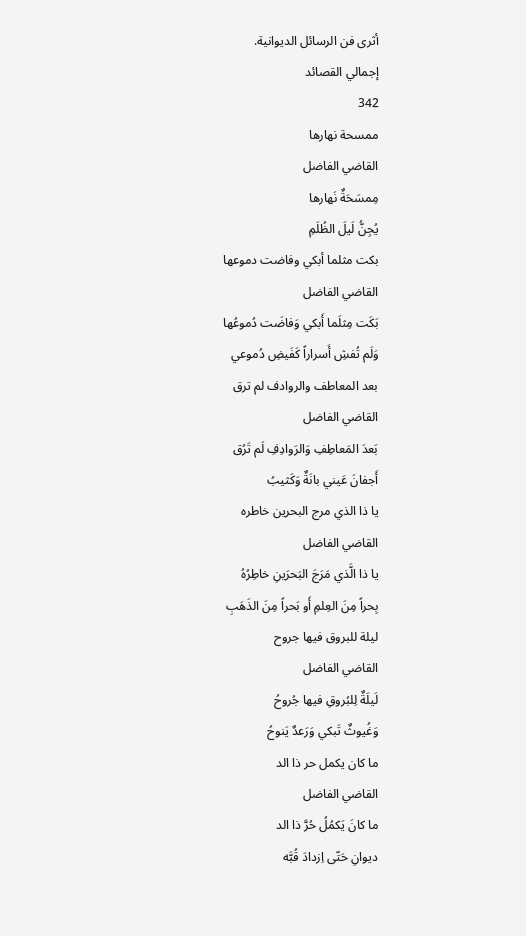أثرى فن الرسائل الديوانية.
إجمالي القصائد
342
ممسحة نهارها
القاضي الفاضل
مِمسَحَةٌ نَهارها
يُجِنُّ لَيلَ الظُلَمِ
بكت مثلما أبكي وفاضت دموعها
القاضي الفاضل
بَكَت مِثلَما أَبكي وَفاضَت دُموعُها
وَلَم تُفشِ أَسراراً كَفَيضِ دُموعي
بعد المعاطف والروادف لم ترق
القاضي الفاضل
بَعدَ المَعاطِفِ وَالرَوادِفِ لَم تَرُق
أَجفانَ عَيني بانَةٌ وَكَثيبُ
يا ذا الذي مرج البحرين خاطره
القاضي الفاضل
يا ذا الَّذي مَرَجَ البَحرَينِ خاطِرُهُ
بِحراً مِنَ العِلمِ أَو بَحراً مِنَ الذَهَبِ
ليلة للبروق فيها جروح
القاضي الفاضل
لَيلَةٌ لِلبُروقِ فيها جُروحُ
وَغُيوثٌ تَبكي وَرَعدٌ يَنوحُ
ما كان يكمل حر ذا الد
القاضي الفاضل
ما كانَ يَكمُلُ حُرَّ ذا الد
ديوانِ حَتّى اِزدادَ قُبَّه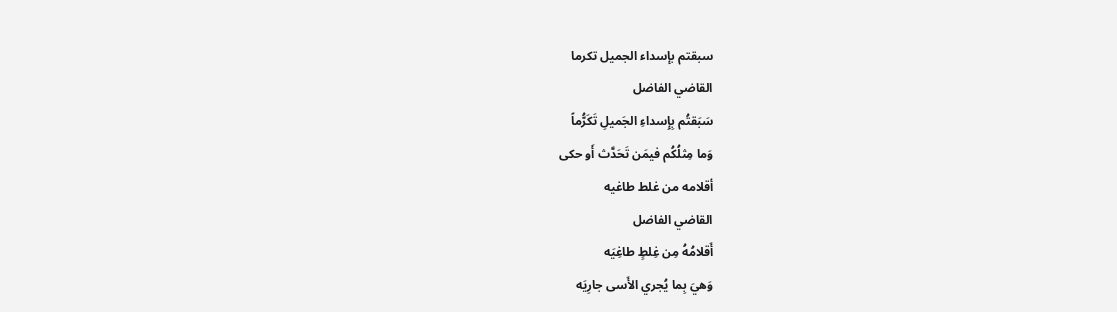سبقتم بإسداء الجميل تكرما
القاضي الفاضل
سَبَقتُم بِإِسداءِ الجَميلِ تَكَرُّماً
وَما مِثلُكُم فيمَن تَحَدَّث أَو حكى
أقلامه من غلط طاغيه
القاضي الفاضل
أَقلامُهُ مِن غِلطٍ طاغِيَه
وَهيَ بِما يُجري الأَسى جارِيَه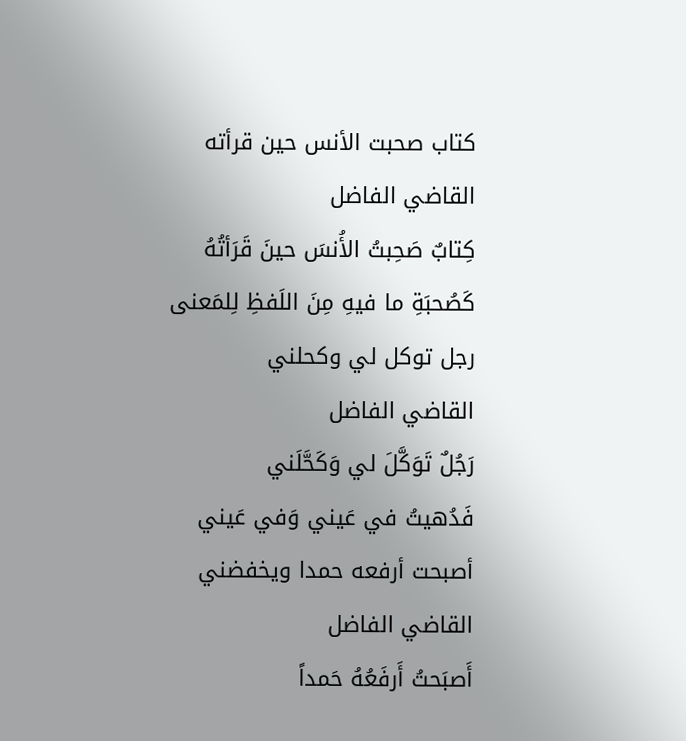كتاب صحبت الأنس حين قرأته
القاضي الفاضل
كِتابٌ صَحِبتُ الأُنسَ حينَ قَرَأتُهُ
كَصُحبَةِ ما فيهِ مِنَ اللَفظِ لِلمَعنى
رجل توكل لي وكحلني
القاضي الفاضل
رَجُلٌ تَوَكَّلَ لي وَكَحَّلَني
فَدُهيتُ في عَيني وَفي عَيني
أصبحت أرفعه حمدا ويخفضني
القاضي الفاضل
أَصبَحتُ أَرفَعُهُ حَمداً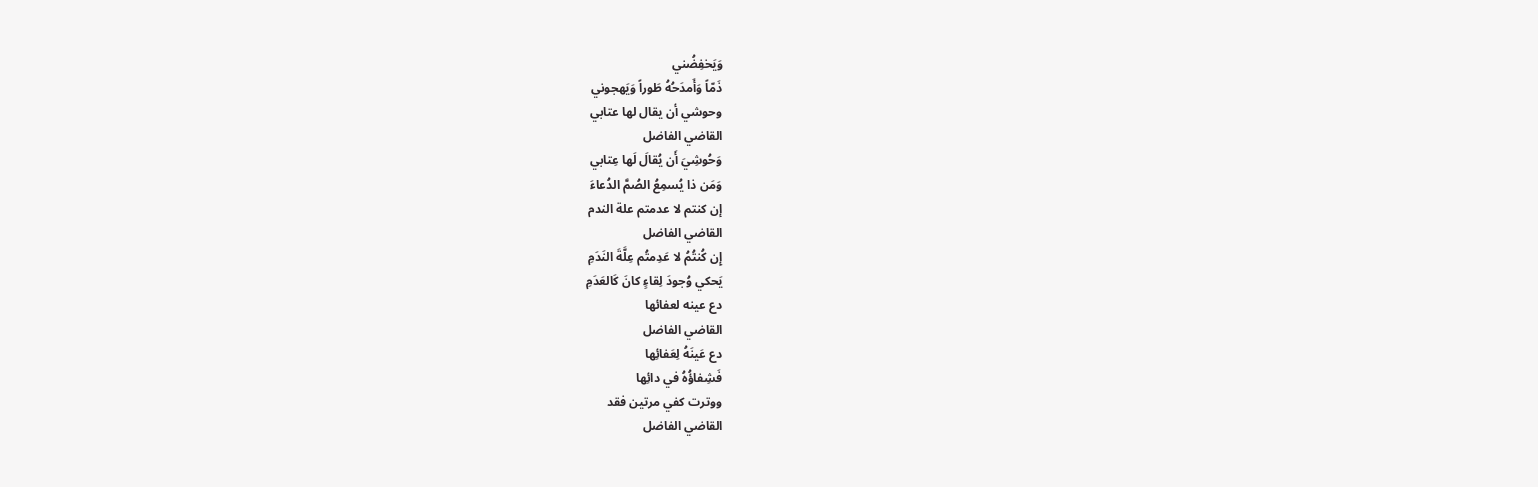وَيَخفِضُني
ذَمّاً وَأَمدَحُهُ طَوراً وَيَهجوني
وحوشي أن يقال لها عتابي
القاضي الفاضل
وَحُوشِيَ أَن يُقالَ لَها عِتابي
وَمَن ذا يُسمِعُ الصُمَّ الدُعاءَ
إن كنتم لا عدمتم علة الندم
القاضي الفاضل
إِن كُنتُمُ لا عَدِمتُم عِلَّةَ النَدَمِ
يَحكي وُجودَ لِقاءٍ كانَ كَالعَدَمِ
دع عينه لعفائها
القاضي الفاضل
دع عَينَهُ لِعَفائِها
فَشِفاؤُهُ في دائِها
ووترت كفي مرتين فقد
القاضي الفاضل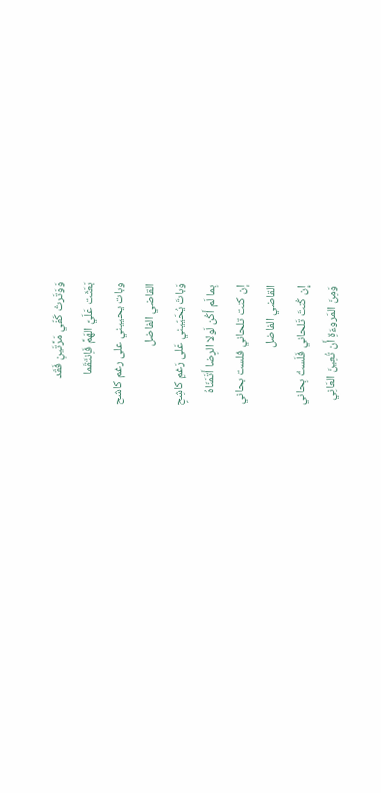وَوَتَرتُ كَفّي مَرَّتَينِ فَقَد
بَعَثَت عَلَيَّ الهَمَّ فَاِنتَقَما
وبات يحييني على رغم كاشح
القاضي الفاضل
وَباتَ يُحَيّيني عَلى رَغمِ كاشِحٍ
بِما لَم أَكُن لَولا الرِضا أَتَمَنّاهُ
إن كنت تلحاني فلست بحاني
القاضي الفاضل
إِن كُنتَ تَلحاني فَلَستُ بِحاني
وَمِنَ المَروءَةِ أَن تُعِينَ العَانِي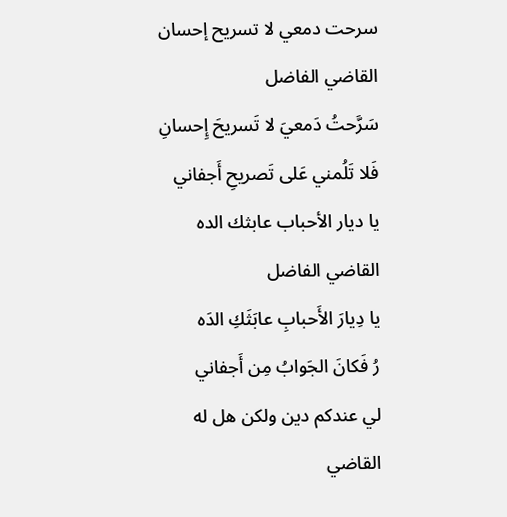سرحت دمعي لا تسريح إحسان
القاضي الفاضل
سَرَّحتُ دَمعيَ لا تَسريحَ إِحسانِ
فَلا تَلُمني عَلى تَصريحِ أَجفاني
يا ديار الأحباب عابثك الده
القاضي الفاضل
يا دِيارَ الأَحبابِ عابَثَكِ الدَه
رُ فَكانَ الجَوابُ مِن أَجفاني
لي عندكم دين ولكن هل له
القاضي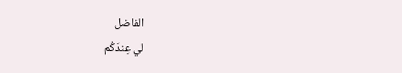الفاضل
لي عِندَكُم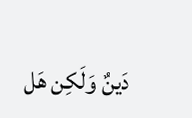دَينٌ وَلَكِن هَل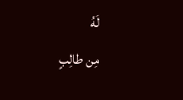لَهُ
مِن طالِبٍ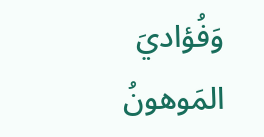وَفُؤاديَ المَوهونُ